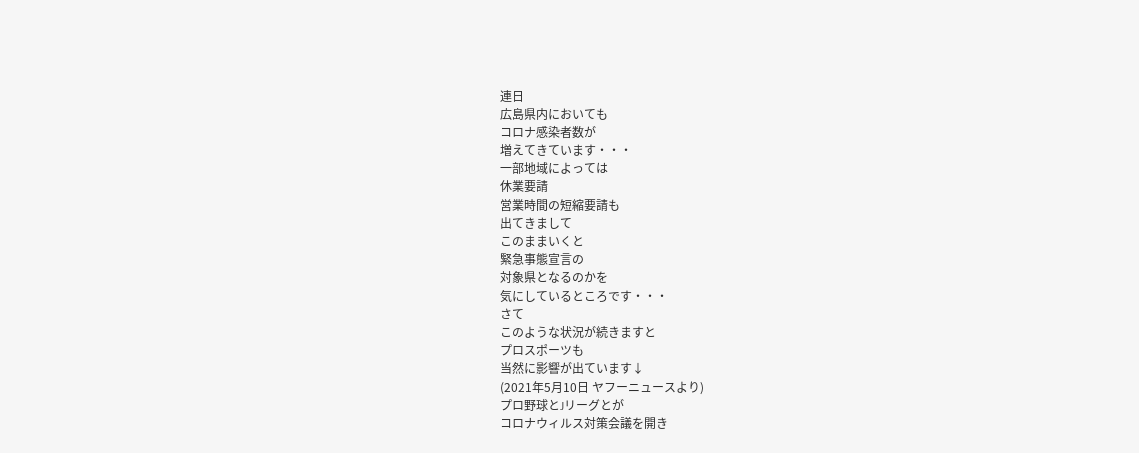連日
広島県内においても
コロナ感染者数が
増えてきています・・・
一部地域によっては
休業要請
営業時間の短縮要請も
出てきまして
このままいくと
緊急事態宣言の
対象県となるのかを
気にしているところです・・・
さて
このような状況が続きますと
プロスポーツも
当然に影響が出ています↓
(2021年5月10日 ヤフーニュースより)
プロ野球とJリーグとが
コロナウィルス対策会議を開き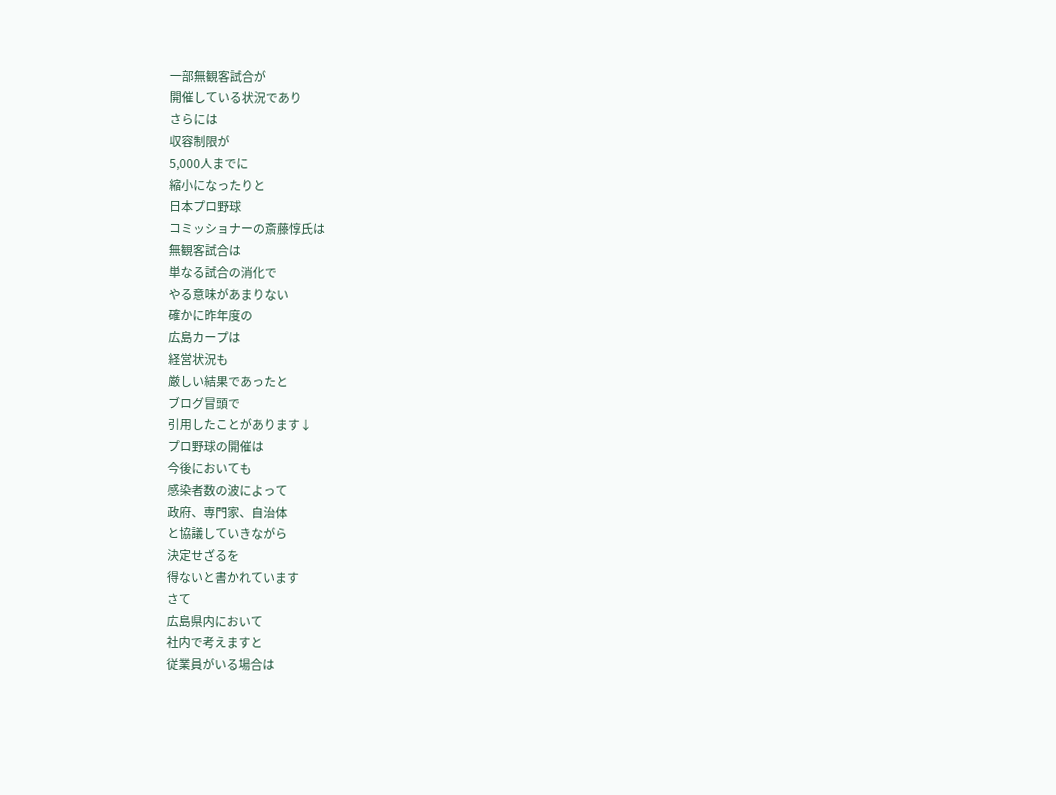一部無観客試合が
開催している状況であり
さらには
収容制限が
5,000人までに
縮小になったりと
日本プロ野球
コミッショナーの斎藤惇氏は
無観客試合は
単なる試合の消化で
やる意味があまりない
確かに昨年度の
広島カープは
経営状況も
厳しい結果であったと
ブログ冒頭で
引用したことがあります↓
プロ野球の開催は
今後においても
感染者数の波によって
政府、専門家、自治体
と協議していきながら
決定せざるを
得ないと書かれています
さて
広島県内において
社内で考えますと
従業員がいる場合は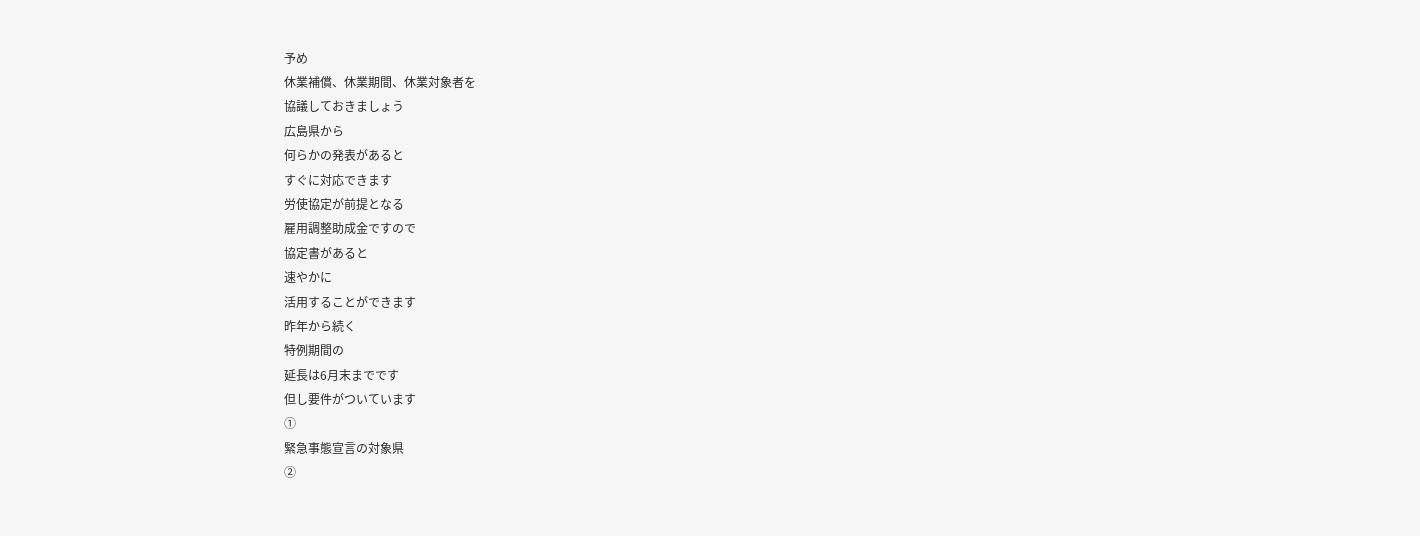予め
休業補償、休業期間、休業対象者を
協議しておきましょう
広島県から
何らかの発表があると
すぐに対応できます
労使協定が前提となる
雇用調整助成金ですので
協定書があると
速やかに
活用することができます
昨年から続く
特例期間の
延長は6月末までです
但し要件がついています
①
緊急事態宣言の対象県
②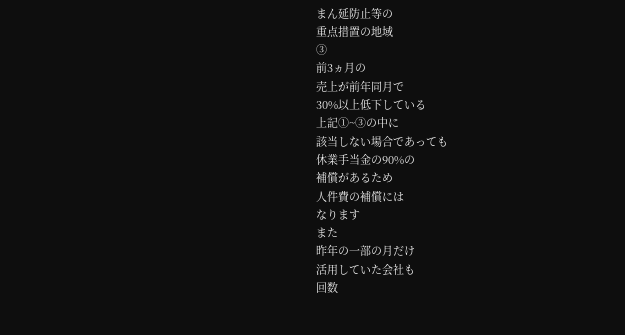まん延防止等の
重点措置の地域
③
前3ヵ月の
売上が前年同月で
30%以上低下している
上記①~③の中に
該当しない場合であっても
休業手当金の90%の
補償があるため
人件費の補償には
なります
また
昨年の一部の月だけ
活用していた会社も
回数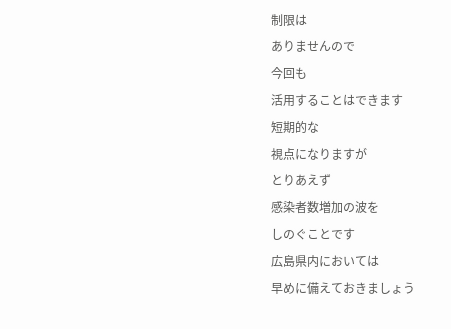制限は
ありませんので
今回も
活用することはできます
短期的な
視点になりますが
とりあえず
感染者数増加の波を
しのぐことです
広島県内においては
早めに備えておきましょう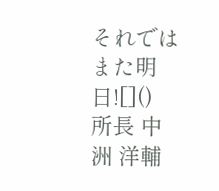それではまた明日![]()
所長 中洲 洋輔